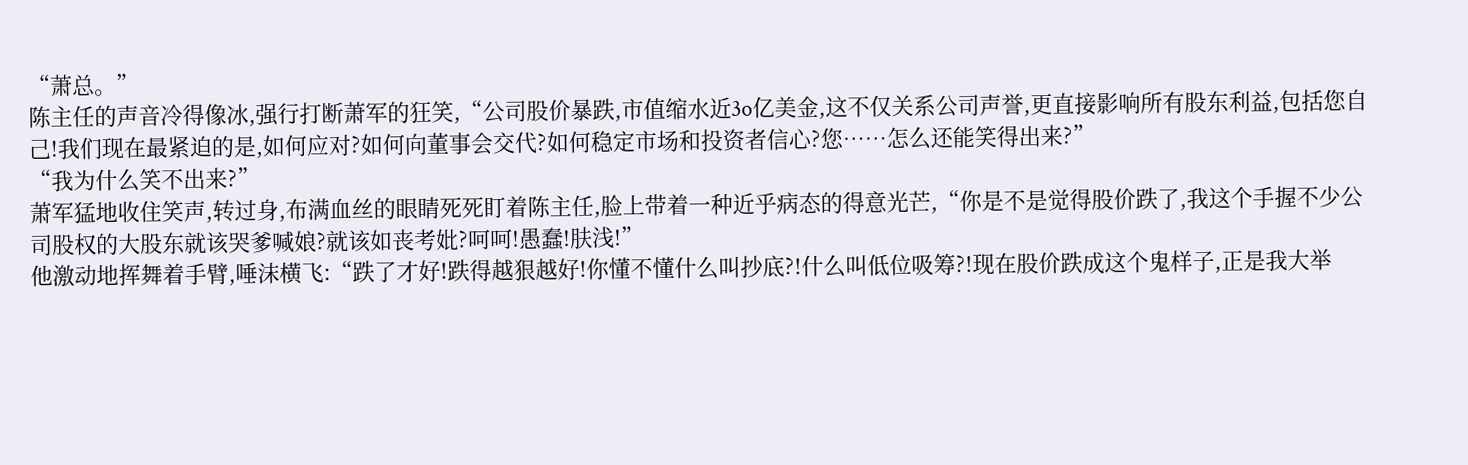“萧总。”
陈主任的声音冷得像冰,强行打断萧军的狂笑,“公司股价暴跌,市值缩水近3o亿美金,这不仅关系公司声誉,更直接影响所有股东利益,包括您自己!我们现在最紧迫的是,如何应对?如何向董事会交代?如何稳定市场和投资者信心?您……怎么还能笑得出来?”
“我为什么笑不出来?”
萧军猛地收住笑声,转过身,布满血丝的眼睛死死盯着陈主任,脸上带着一种近乎病态的得意光芒,“你是不是觉得股价跌了,我这个手握不少公司股权的大股东就该哭爹喊娘?就该如丧考妣?呵呵!愚蠢!肤浅!”
他激动地挥舞着手臂,唾沫横飞:“跌了才好!跌得越狠越好!你懂不懂什么叫抄底?!什么叫低位吸筹?!现在股价跌成这个鬼样子,正是我大举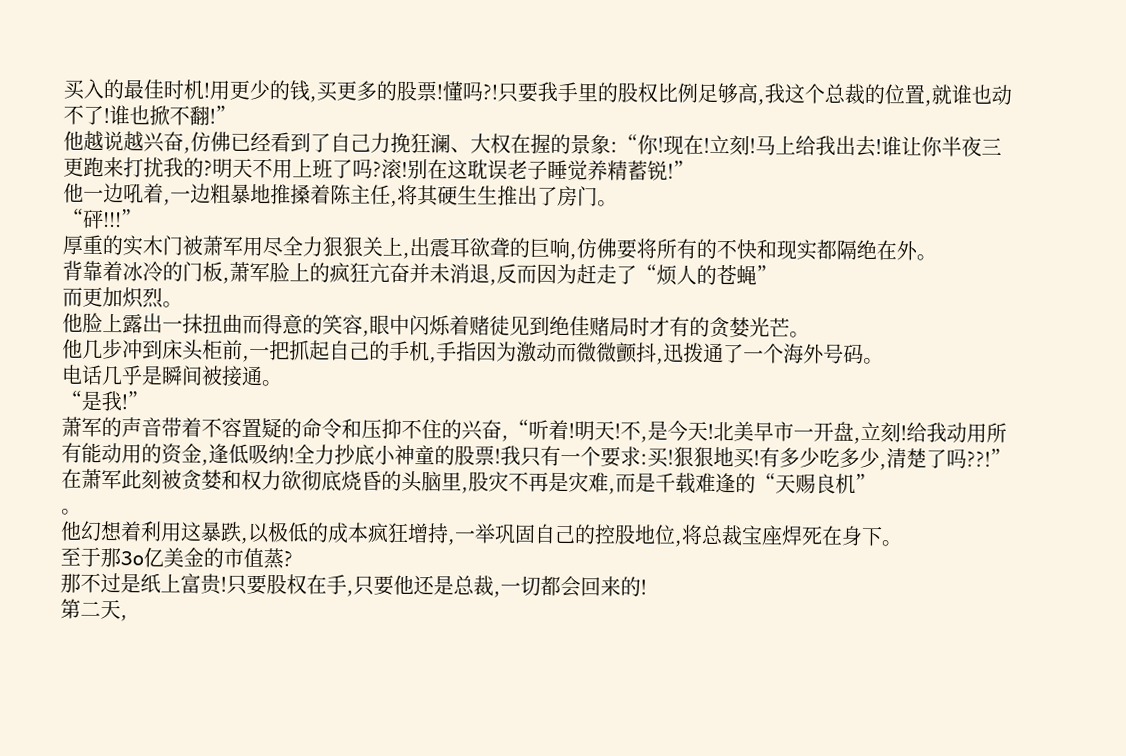买入的最佳时机!用更少的钱,买更多的股票!懂吗?!只要我手里的股权比例足够高,我这个总裁的位置,就谁也动不了!谁也掀不翻!”
他越说越兴奋,仿佛已经看到了自己力挽狂澜、大权在握的景象:“你!现在!立刻!马上给我出去!谁让你半夜三更跑来打扰我的?明天不用上班了吗?滚!别在这耽误老子睡觉养精蓄锐!”
他一边吼着,一边粗暴地推搡着陈主任,将其硬生生推出了房门。
“砰!!!”
厚重的实木门被萧军用尽全力狠狠关上,出震耳欲聋的巨响,仿佛要将所有的不快和现实都隔绝在外。
背靠着冰冷的门板,萧军脸上的疯狂亢奋并未消退,反而因为赶走了“烦人的苍蝇”
而更加炽烈。
他脸上露出一抹扭曲而得意的笑容,眼中闪烁着赌徒见到绝佳赌局时才有的贪婪光芒。
他几步冲到床头柜前,一把抓起自己的手机,手指因为激动而微微颤抖,迅拨通了一个海外号码。
电话几乎是瞬间被接通。
“是我!”
萧军的声音带着不容置疑的命令和压抑不住的兴奋,“听着!明天!不,是今天!北美早市一开盘,立刻!给我动用所有能动用的资金,逢低吸纳!全力抄底小神童的股票!我只有一个要求:买!狠狠地买!有多少吃多少,清楚了吗??!”
在萧军此刻被贪婪和权力欲彻底烧昏的头脑里,股灾不再是灾难,而是千载难逢的“天赐良机”
。
他幻想着利用这暴跌,以极低的成本疯狂增持,一举巩固自己的控股地位,将总裁宝座焊死在身下。
至于那3o亿美金的市值蒸?
那不过是纸上富贵!只要股权在手,只要他还是总裁,一切都会回来的!
第二天,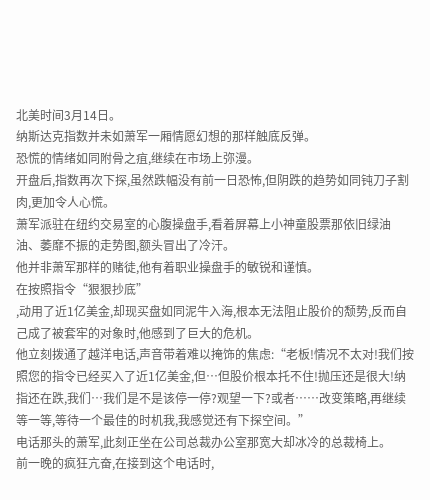北美时间3月14日。
纳斯达克指数并未如萧军一厢情愿幻想的那样触底反弹。
恐慌的情绪如同附骨之疽,继续在市场上弥漫。
开盘后,指数再次下探,虽然跌幅没有前一日恐怖,但阴跌的趋势如同钝刀子割肉,更加令人心慌。
萧军派驻在纽约交易室的心腹操盘手,看着屏幕上小神童股票那依旧绿油油、萎靡不振的走势图,额头冒出了冷汗。
他并非萧军那样的赌徒,他有着职业操盘手的敏锐和谨慎。
在按照指令“狠狠抄底”
,动用了近1亿美金,却现买盘如同泥牛入海,根本无法阻止股价的颓势,反而自己成了被套牢的对象时,他感到了巨大的危机。
他立刻拨通了越洋电话,声音带着难以掩饰的焦虑:“老板!情况不太对!我们按照您的指令已经买入了近1亿美金,但…但股价根本托不住!抛压还是很大!纳指还在跌,我们…我们是不是该停一停?观望一下?或者……改变策略,再继续等一等,等待一个最佳的时机我,我感觉还有下探空间。”
电话那头的萧军,此刻正坐在公司总裁办公室那宽大却冰冷的总裁椅上。
前一晚的疯狂亢奋,在接到这个电话时,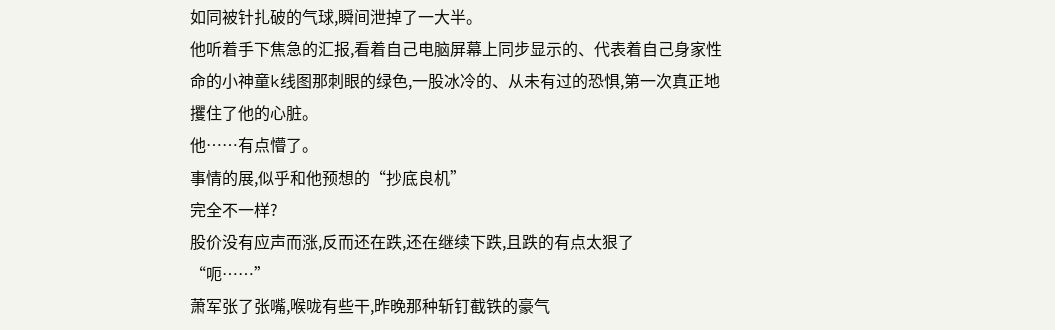如同被针扎破的气球,瞬间泄掉了一大半。
他听着手下焦急的汇报,看着自己电脑屏幕上同步显示的、代表着自己身家性命的小神童k线图那刺眼的绿色,一股冰冷的、从未有过的恐惧,第一次真正地攫住了他的心脏。
他……有点懵了。
事情的展,似乎和他预想的“抄底良机”
完全不一样?
股价没有应声而涨,反而还在跌,还在继续下跌,且跌的有点太狠了
“呃……”
萧军张了张嘴,喉咙有些干,昨晚那种斩钉截铁的豪气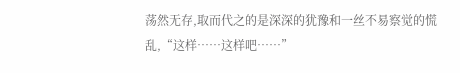荡然无存,取而代之的是深深的犹豫和一丝不易察觉的慌乱,“这样……这样吧……”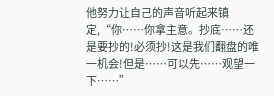他努力让自己的声音听起来镇定,“你……你拿主意。抄底……还是要抄的!必须抄!这是我们翻盘的唯一机会!但是……可以先……观望一下……”